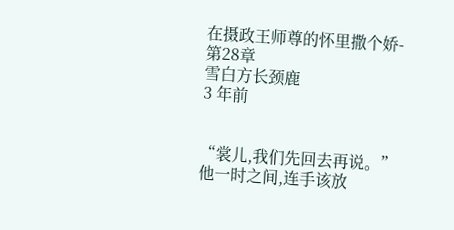在摄政王师尊的怀里撒个娇-第28章
雪白方长颈鹿
3 年前


“裳儿,我们先回去再说。”
他一时之间,连手该放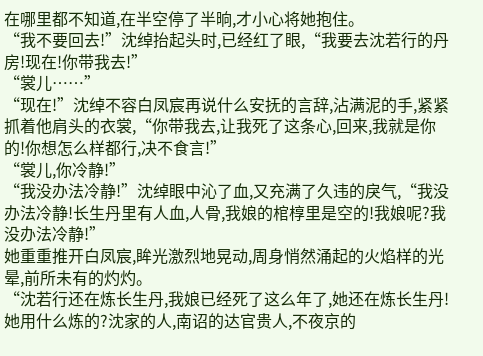在哪里都不知道,在半空停了半晌,才小心将她抱住。
“我不要回去!”沈绰抬起头时,已经红了眼,“我要去沈若行的丹房!现在!你带我去!”
“裳儿……”
“现在!”沈绰不容白凤宸再说什么安抚的言辞,沾满泥的手,紧紧抓着他肩头的衣裳,“你带我去,让我死了这条心,回来,我就是你的!你想怎么样都行,决不食言!”
“裳儿,你冷静!”
“我没办法冷静!”沈绰眼中沁了血,又充满了久违的戾气,“我没办法冷静!长生丹里有人血,人骨,我娘的棺椁里是空的!我娘呢?我没办法冷静!”
她重重推开白凤宸,眸光激烈地晃动,周身悄然涌起的火焰样的光晕,前所未有的灼灼。
“沈若行还在炼长生丹,我娘已经死了这么年了,她还在炼长生丹!她用什么炼的?沈家的人,南诏的达官贵人,不夜京的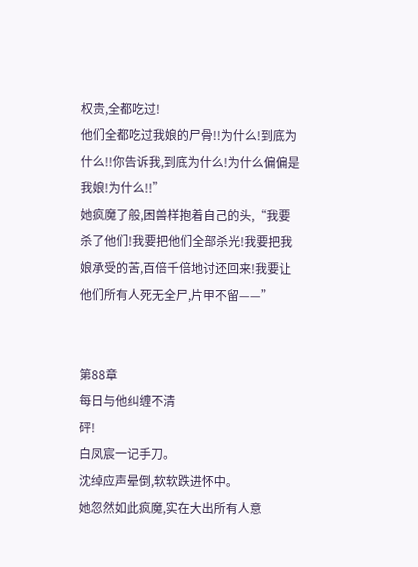权贵,全都吃过!
他们全都吃过我娘的尸骨!!为什么!到底为什么!!你告诉我,到底为什么!为什么偏偏是我娘!为什么!!”
她疯魔了般,困兽样抱着自己的头,“我要杀了他们!我要把他们全部杀光!我要把我娘承受的苦,百倍千倍地讨还回来!我要让他们所有人死无全尸,片甲不留——”


第88章
每日与他纠缠不清
砰!
白凤宸一记手刀。
沈绰应声晕倒,软软跌进怀中。
她忽然如此疯魔,实在大出所有人意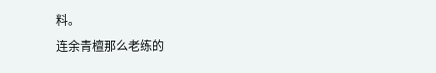料。
连余青檀那么老练的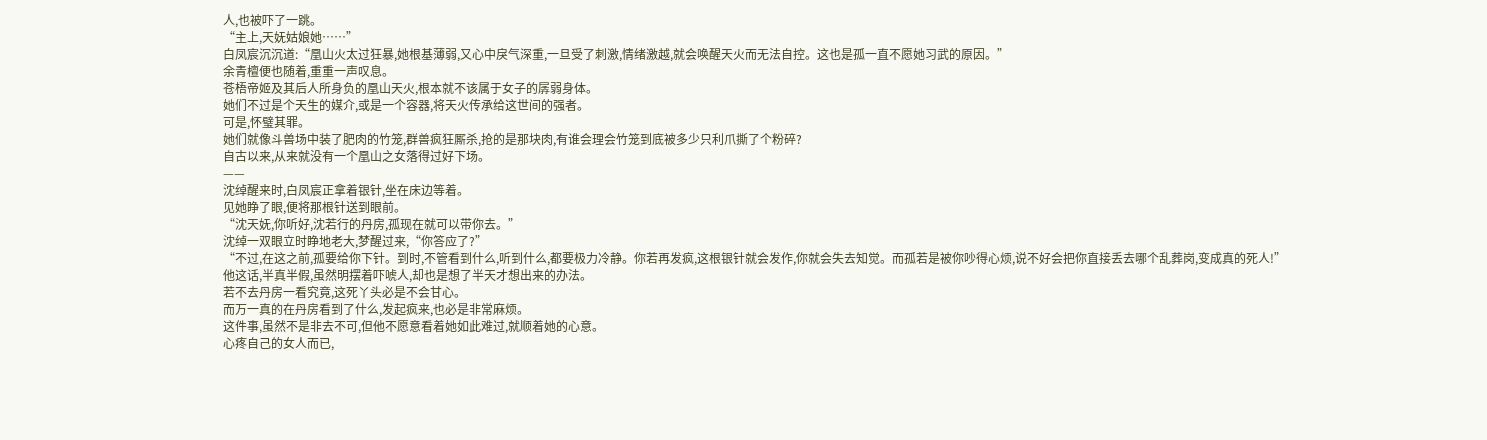人,也被吓了一跳。
“主上,天妩姑娘她……”
白凤宸沉沉道:“凰山火太过狂暴,她根基薄弱,又心中戾气深重,一旦受了刺激,情绪激越,就会唤醒天火而无法自控。这也是孤一直不愿她习武的原因。”
余青檀便也随着,重重一声叹息。
苍梧帝姬及其后人所身负的凰山天火,根本就不该属于女子的孱弱身体。
她们不过是个天生的媒介,或是一个容器,将天火传承给这世间的强者。
可是,怀璧其罪。
她们就像斗兽场中装了肥肉的竹笼,群兽疯狂厮杀,抢的是那块肉,有谁会理会竹笼到底被多少只利爪撕了个粉碎?
自古以来,从来就没有一个凰山之女落得过好下场。
——
沈绰醒来时,白凤宸正拿着银针,坐在床边等着。
见她睁了眼,便将那根针送到眼前。
“沈天妩,你听好,沈若行的丹房,孤现在就可以带你去。”
沈绰一双眼立时睁地老大,梦醒过来,“你答应了?”
“不过,在这之前,孤要给你下针。到时,不管看到什么,听到什么,都要极力冷静。你若再发疯,这根银针就会发作,你就会失去知觉。而孤若是被你吵得心烦,说不好会把你直接丢去哪个乱葬岗,变成真的死人!”
他这话,半真半假,虽然明摆着吓唬人,却也是想了半天才想出来的办法。
若不去丹房一看究竟,这死丫头必是不会甘心。
而万一真的在丹房看到了什么,发起疯来,也必是非常麻烦。
这件事,虽然不是非去不可,但他不愿意看着她如此难过,就顺着她的心意。
心疼自己的女人而已,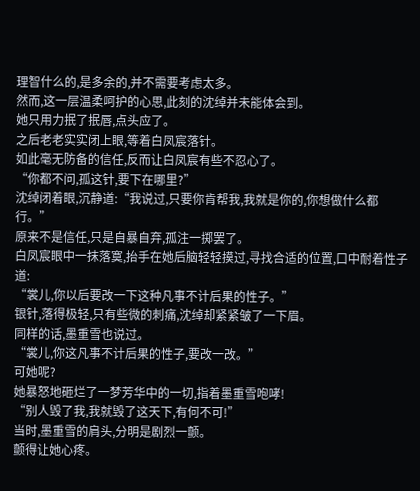理智什么的,是多余的,并不需要考虑太多。
然而,这一层温柔呵护的心思,此刻的沈绰并未能体会到。
她只用力抿了抿唇,点头应了。
之后老老实实闭上眼,等着白凤宸落针。
如此毫无防备的信任,反而让白凤宸有些不忍心了。
“你都不问,孤这针,要下在哪里?”
沈绰闭着眼,沉静道:“我说过,只要你肯帮我,我就是你的,你想做什么都行。”
原来不是信任,只是自暴自弃,孤注一掷罢了。
白凤宸眼中一抹落寞,抬手在她后脑轻轻摸过,寻找合适的位置,口中耐着性子道:
“裳儿,你以后要改一下这种凡事不计后果的性子。”
银针,落得极轻,只有些微的刺痛,沈绰却紧紧皱了一下眉。
同样的话,墨重雪也说过。
“裳儿,你这凡事不计后果的性子,要改一改。”
可她呢?
她暴怒地砸烂了一梦芳华中的一切,指着墨重雪咆哮!
“别人毁了我,我就毁了这天下,有何不可!”
当时,墨重雪的肩头,分明是剧烈一颤。
颤得让她心疼。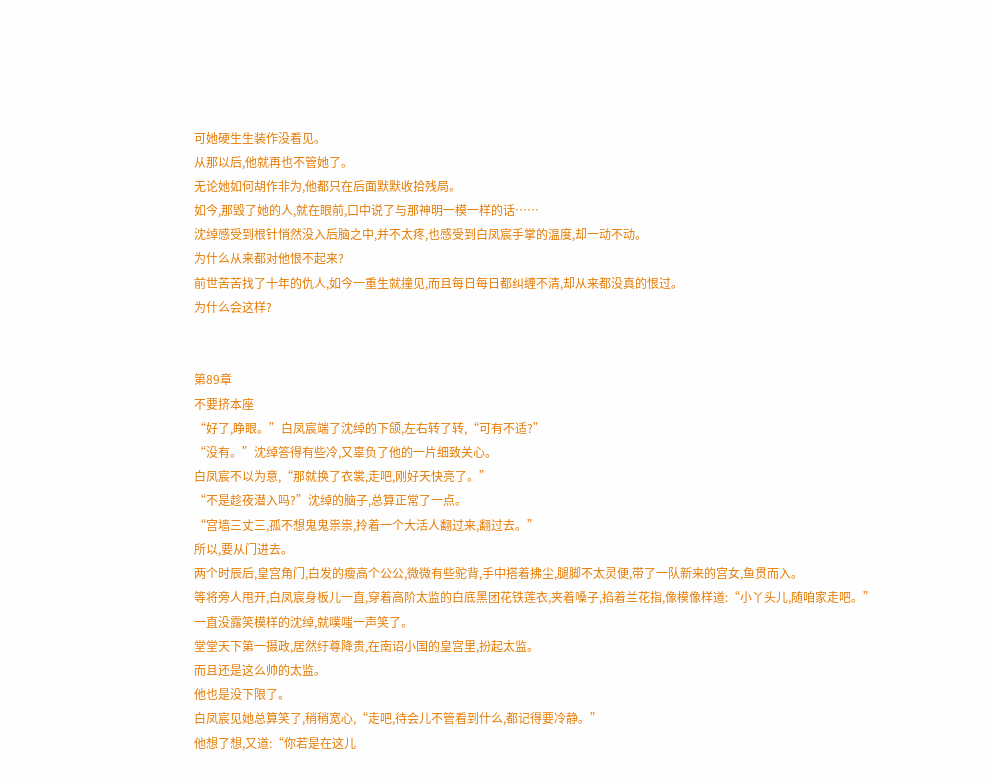可她硬生生装作没看见。
从那以后,他就再也不管她了。
无论她如何胡作非为,他都只在后面默默收拾残局。
如今,那毁了她的人,就在眼前,口中说了与那神明一模一样的话……
沈绰感受到根针悄然没入后脑之中,并不太疼,也感受到白凤宸手掌的温度,却一动不动。
为什么从来都对他恨不起来?
前世苦苦找了十年的仇人,如今一重生就撞见,而且每日每日都纠缠不清,却从来都没真的恨过。
为什么会这样?


第89章
不要挤本座
“好了,睁眼。”白凤宸端了沈绰的下颌,左右转了转,“可有不适?”
“没有。”沈绰答得有些冷,又辜负了他的一片细致关心。
白凤宸不以为意,“那就换了衣裳,走吧,刚好天快亮了。”
“不是趁夜潜入吗?”沈绰的脑子,总算正常了一点。
“宫墙三丈三,孤不想鬼鬼祟祟,拎着一个大活人翻过来,翻过去。”
所以,要从门进去。
两个时辰后,皇宫角门,白发的瘦高个公公,微微有些驼背,手中搭着拂尘,腿脚不太灵便,带了一队新来的宫女,鱼贯而入。
等将旁人甩开,白凤宸身板儿一直,穿着高阶太监的白底黑团花铁莲衣,夹着嗓子,掐着兰花指,像模像样道:“小丫头儿,随咱家走吧。”
一直没露笑模样的沈绰,就噗嗤一声笑了。
堂堂天下第一摄政,居然纡尊降贵,在南诏小国的皇宫里,扮起太监。
而且还是这么帅的太监。
他也是没下限了。
白凤宸见她总算笑了,稍稍宽心,“走吧,待会儿不管看到什么,都记得要冷静。”
他想了想,又道:“你若是在这儿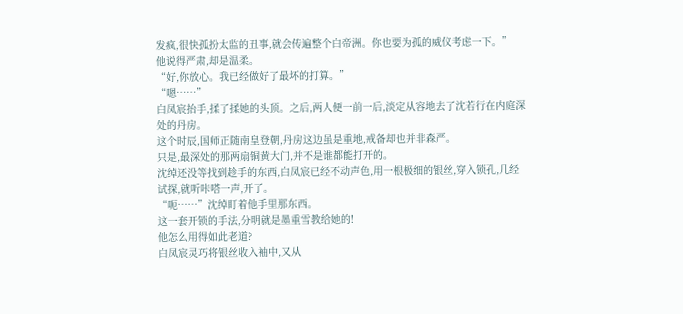发疯,很快孤扮太监的丑事,就会传遍整个白帝洲。你也要为孤的威仪考虑一下。”
他说得严肃,却是温柔。
“好,你放心。我已经做好了最坏的打算。”
“嗯……”
白凤宸抬手,揉了揉她的头顶。之后,两人便一前一后,淡定从容地去了沈若行在内庭深处的丹房。
这个时辰,国师正随南皇登朝,丹房这边虽是重地,戒备却也并非森严。
只是,最深处的那两扇铜黄大门,并不是谁都能打开的。
沈绰还没等找到趁手的东西,白凤宸已经不动声色,用一根极细的银丝,穿入锁孔,几经试探,就听咔嗒一声,开了。
“呃……”沈绰盯着他手里那东西。
这一套开锁的手法,分明就是墨重雪教给她的!
他怎么用得如此老道?
白凤宸灵巧将银丝收入袖中,又从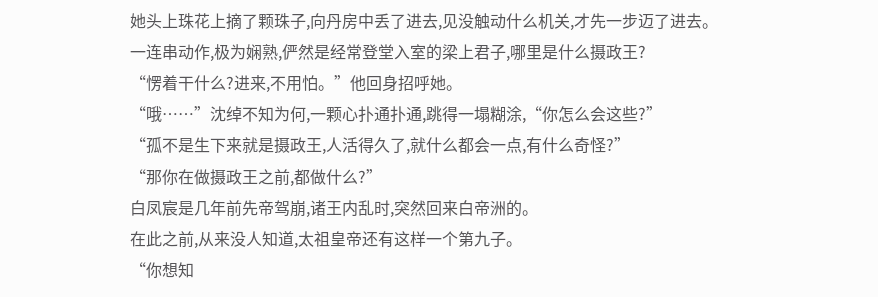她头上珠花上摘了颗珠子,向丹房中丢了进去,见没触动什么机关,才先一步迈了进去。
一连串动作,极为娴熟,俨然是经常登堂入室的梁上君子,哪里是什么摄政王?
“愣着干什么?进来,不用怕。”他回身招呼她。
“哦……”沈绰不知为何,一颗心扑通扑通,跳得一塌糊涂,“你怎么会这些?”
“孤不是生下来就是摄政王,人活得久了,就什么都会一点,有什么奇怪?”
“那你在做摄政王之前,都做什么?”
白凤宸是几年前先帝驾崩,诸王内乱时,突然回来白帝洲的。
在此之前,从来没人知道,太祖皇帝还有这样一个第九子。
“你想知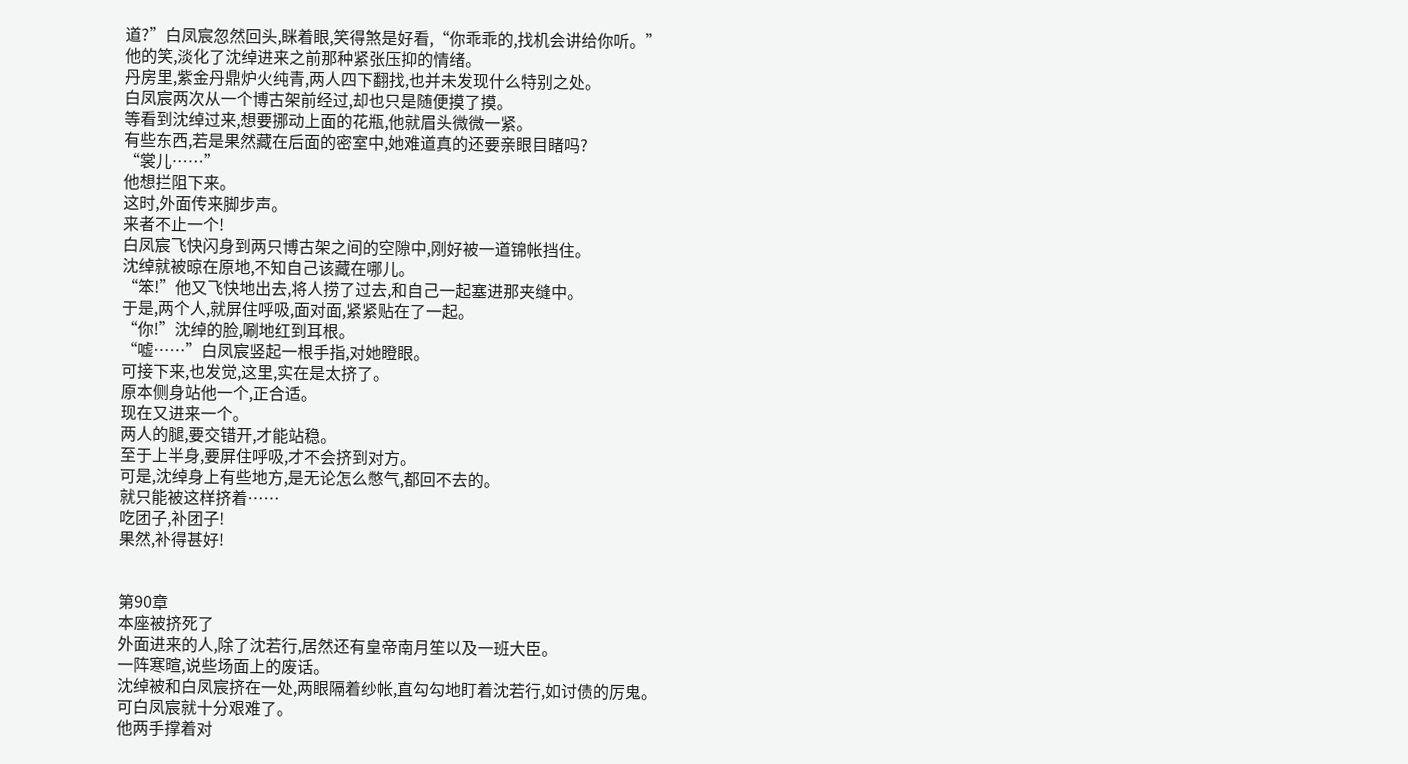道?”白凤宸忽然回头,眯着眼,笑得煞是好看,“你乖乖的,找机会讲给你听。”
他的笑,淡化了沈绰进来之前那种紧张压抑的情绪。
丹房里,紫金丹鼎炉火纯青,两人四下翻找,也并未发现什么特别之处。
白凤宸两次从一个博古架前经过,却也只是随便摸了摸。
等看到沈绰过来,想要挪动上面的花瓶,他就眉头微微一紧。
有些东西,若是果然藏在后面的密室中,她难道真的还要亲眼目睹吗?
“裳儿……”
他想拦阻下来。
这时,外面传来脚步声。
来者不止一个!
白凤宸飞快闪身到两只博古架之间的空隙中,刚好被一道锦帐挡住。
沈绰就被晾在原地,不知自己该藏在哪儿。
“笨!”他又飞快地出去,将人捞了过去,和自己一起塞进那夹缝中。
于是,两个人,就屏住呼吸,面对面,紧紧贴在了一起。
“你!”沈绰的脸,唰地红到耳根。
“嘘……”白凤宸竖起一根手指,对她瞪眼。
可接下来,也发觉,这里,实在是太挤了。
原本侧身站他一个,正合适。
现在又进来一个。
两人的腿,要交错开,才能站稳。
至于上半身,要屏住呼吸,才不会挤到对方。
可是,沈绰身上有些地方,是无论怎么憋气,都回不去的。
就只能被这样挤着……
吃团子,补团子!
果然,补得甚好!


第90章
本座被挤死了
外面进来的人,除了沈若行,居然还有皇帝南月笙以及一班大臣。
一阵寒暄,说些场面上的废话。
沈绰被和白凤宸挤在一处,两眼隔着纱帐,直勾勾地盯着沈若行,如讨债的厉鬼。
可白凤宸就十分艰难了。
他两手撑着对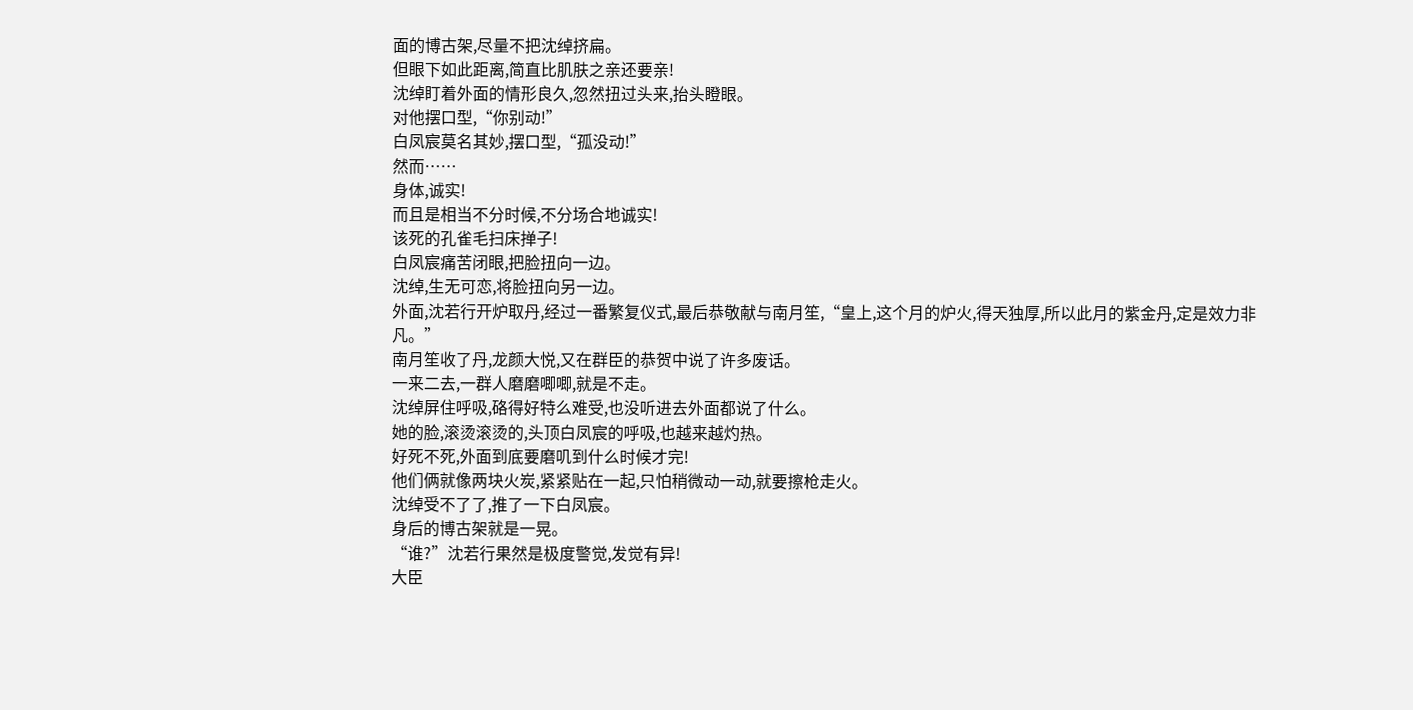面的博古架,尽量不把沈绰挤扁。
但眼下如此距离,简直比肌肤之亲还要亲!
沈绰盯着外面的情形良久,忽然扭过头来,抬头瞪眼。
对他摆口型,“你别动!”
白凤宸莫名其妙,摆口型,“孤没动!”
然而……
身体,诚实!
而且是相当不分时候,不分场合地诚实!
该死的孔雀毛扫床掸子!
白凤宸痛苦闭眼,把脸扭向一边。
沈绰,生无可恋,将脸扭向另一边。
外面,沈若行开炉取丹,经过一番繁复仪式,最后恭敬献与南月笙,“皇上,这个月的炉火,得天独厚,所以此月的紫金丹,定是效力非凡。”
南月笙收了丹,龙颜大悦,又在群臣的恭贺中说了许多废话。
一来二去,一群人磨磨唧唧,就是不走。
沈绰屏住呼吸,硌得好特么难受,也没听进去外面都说了什么。
她的脸,滚烫滚烫的,头顶白凤宸的呼吸,也越来越灼热。
好死不死,外面到底要磨叽到什么时候才完!
他们俩就像两块火炭,紧紧贴在一起,只怕稍微动一动,就要擦枪走火。
沈绰受不了了,推了一下白凤宸。
身后的博古架就是一晃。
“谁?”沈若行果然是极度警觉,发觉有异!
大臣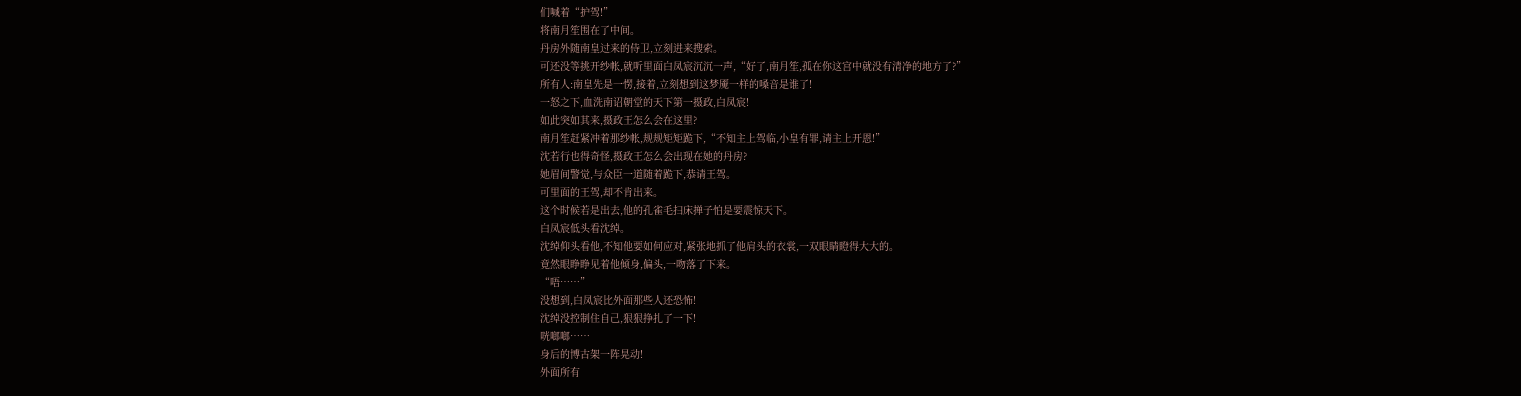们喊着“护驾!”
将南月笙围在了中间。
丹房外随南皇过来的侍卫,立刻进来搜索。
可还没等挑开纱帐,就听里面白凤宸沉沉一声,“好了,南月笙,孤在你这宫中就没有清净的地方了?”
所有人:南皇先是一愣,接着,立刻想到这梦魇一样的嗓音是谁了!
一怒之下,血洗南诏朝堂的天下第一摄政,白凤宸!
如此突如其来,摄政王怎么会在这里?
南月笙赶紧冲着那纱帐,规规矩矩跪下,“不知主上驾临,小皇有罪,请主上开恩!”
沈若行也得奇怪,摄政王怎么会出现在她的丹房?
她眉间警觉,与众臣一道随着跪下,恭请王驾。
可里面的王驾,却不肯出来。
这个时候若是出去,他的孔雀毛扫床掸子怕是要震惊天下。
白凤宸低头看沈绰。
沈绰仰头看他,不知他要如何应对,紧张地抓了他肩头的衣裳,一双眼睛瞪得大大的。
竟然眼睁睁见着他倾身,偏头,一吻落了下来。
“唔……”
没想到,白凤宸比外面那些人还恐怖!
沈绰没控制住自己,狠狠挣扎了一下!
咣啷啷……
身后的博古架一阵晃动!
外面所有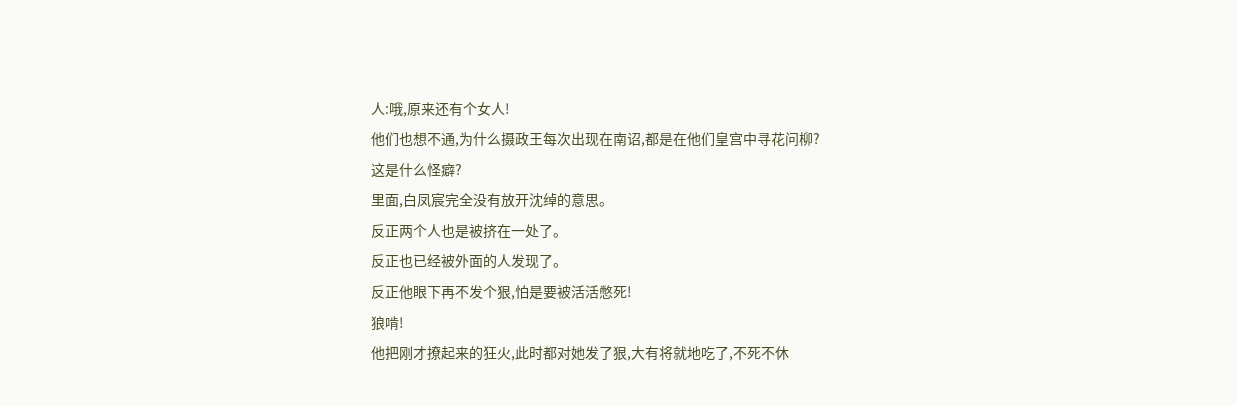人:哦,原来还有个女人!
他们也想不通,为什么摄政王每次出现在南诏,都是在他们皇宫中寻花问柳?
这是什么怪癖?
里面,白凤宸完全没有放开沈绰的意思。
反正两个人也是被挤在一处了。
反正也已经被外面的人发现了。
反正他眼下再不发个狠,怕是要被活活憋死!
狼啃!
他把刚才撩起来的狂火,此时都对她发了狠,大有将就地吃了,不死不休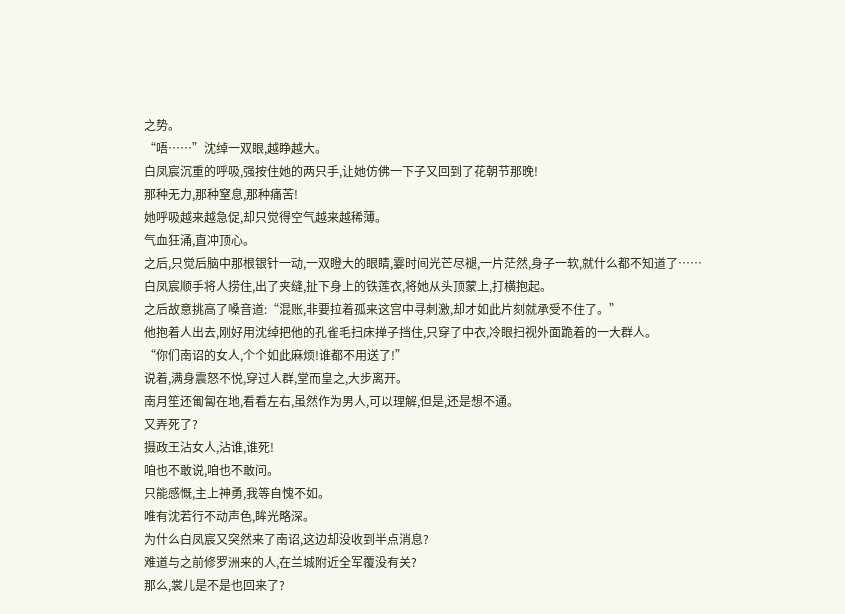之势。
“唔……”沈绰一双眼,越睁越大。
白凤宸沉重的呼吸,强按住她的两只手,让她仿佛一下子又回到了花朝节那晚!
那种无力,那种窒息,那种痛苦!
她呼吸越来越急促,却只觉得空气越来越稀薄。
气血狂涌,直冲顶心。
之后,只觉后脑中那根银针一动,一双瞪大的眼睛,霎时间光芒尽褪,一片茫然,身子一软,就什么都不知道了……
白凤宸顺手将人捞住,出了夹缝,扯下身上的铁莲衣,将她从头顶蒙上,打横抱起。
之后故意挑高了嗓音道:“混账,非要拉着孤来这宫中寻刺激,却才如此片刻就承受不住了。”
他抱着人出去,刚好用沈绰把他的孔雀毛扫床掸子挡住,只穿了中衣,冷眼扫视外面跪着的一大群人。
“你们南诏的女人,个个如此麻烦!谁都不用送了!”
说着,满身震怒不悦,穿过人群,堂而皇之,大步离开。
南月笙还匍匐在地,看看左右,虽然作为男人,可以理解,但是,还是想不通。
又弄死了?
摄政王沾女人,沾谁,谁死!
咱也不敢说,咱也不敢问。
只能感慨,主上神勇,我等自愧不如。
唯有沈若行不动声色,眸光略深。
为什么白凤宸又突然来了南诏,这边却没收到半点消息?
难道与之前修罗洲来的人,在兰城附近全军覆没有关?
那么,裳儿是不是也回来了?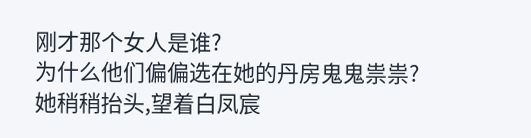刚才那个女人是谁?
为什么他们偏偏选在她的丹房鬼鬼祟祟?
她稍稍抬头,望着白凤宸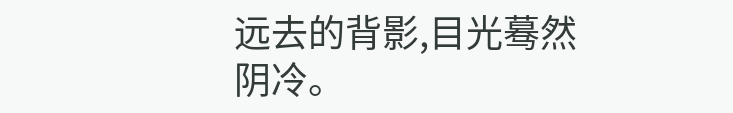远去的背影,目光蓦然阴冷。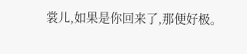裳儿,如果是你回来了,那便好极。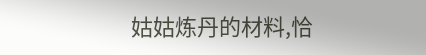姑姑炼丹的材料,恰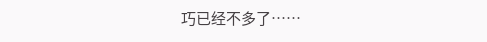巧已经不多了……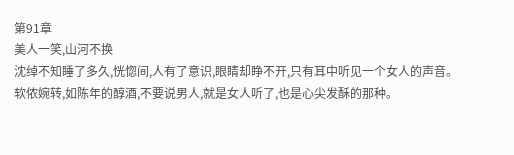第91章
美人一笑,山河不换
沈绰不知睡了多久,恍惚间,人有了意识,眼睛却睁不开,只有耳中听见一个女人的声音。
软侬婉转,如陈年的醇酒,不要说男人,就是女人听了,也是心尖发酥的那种。